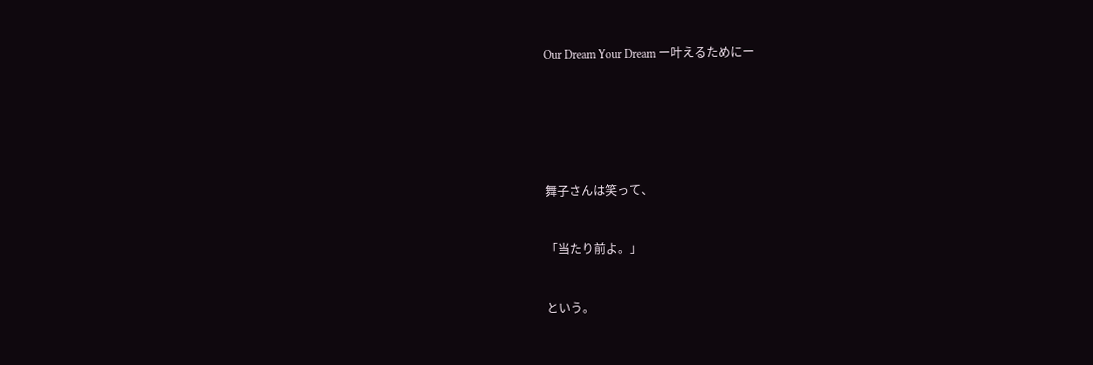Our Dream Your Dream ー叶えるためにー






舞子さんは笑って、


「当たり前よ。」


という。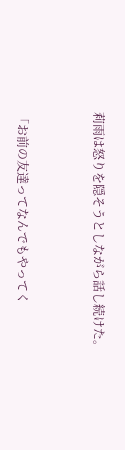莉雨は怒りを隠そうとしながら話し続けた。


「お前の友達ってなんでもやってく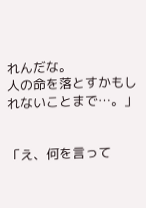れんだな。
人の命を落とすかもしれないことまで…。」


「え、何を言って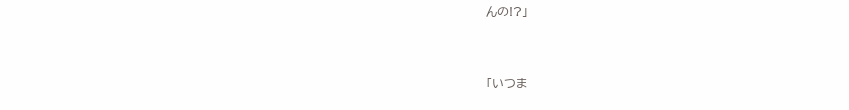んの!?」


「いつま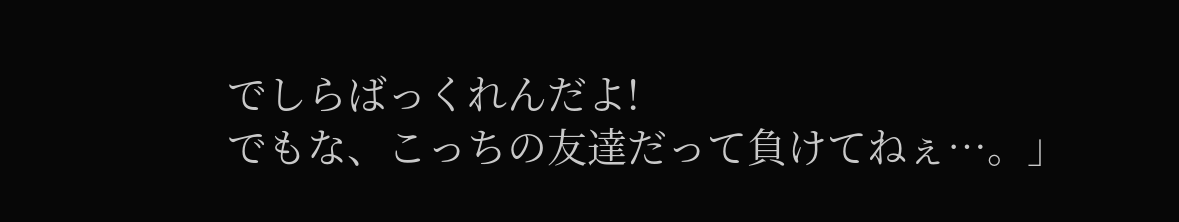でしらばっくれんだよ!
でもな、こっちの友達だって負けてねぇ…。」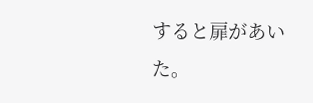すると扉があいた。